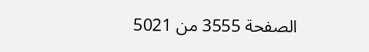الصفحة 3555 من 5021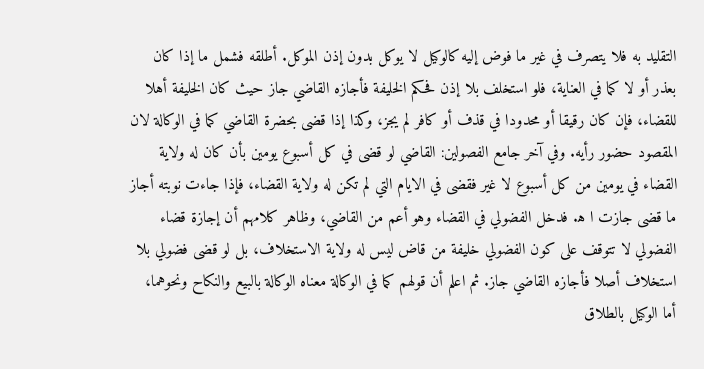التقليد به فلا يتصرف في غير ما فوض إليه كالوكيل لا يوكل بدون إذن الموكل. أطلقه فشمل ما إذا كان بعذر أو لا كما في العناية، فلو استخلف بلا إذن فحكم الخليفة فأجازه القاضي جاز حيث كان الخليفة أهلا للقضاء، فإن كان رقيقا أو محدودا في قذف أو كافر لم يجز، وكذا إذا قضى بحضرة القاضي كما في الوكالة لان المقصود حضور رأيه. وفي آخر جامع الفصولين: القاضي لو قضى في كل أسبوع يومين بأن كان له ولاية القضاء في يومين من كل أسبوع لا غير فقضى في الايام التي لم تكن له ولاية القضاء، فإذا جاءت نوبته أجاز ما قضى جازت ا ه‍. فدخل الفضولي في القضاء وهو أعم من القاضي، وظاهر كلامهم أن إجازة قضاء الفضولي لا تتوقف على كون الفضولي خليفة من قاض ليس له ولاية الاستخلاف، بل لو قضى فضولي بلا استخلاف أصلا فأجازه القاضي جاز. ثم اعلم أن قولهم كما في الوكالة معناه الوكالة بالبيع والنكاح ونحوهما، أما الوكيل بالطلاق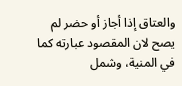والعتاق إذا أجاز أو حضر لم يصح لان المقصود عبارته كما في المنية، وشمل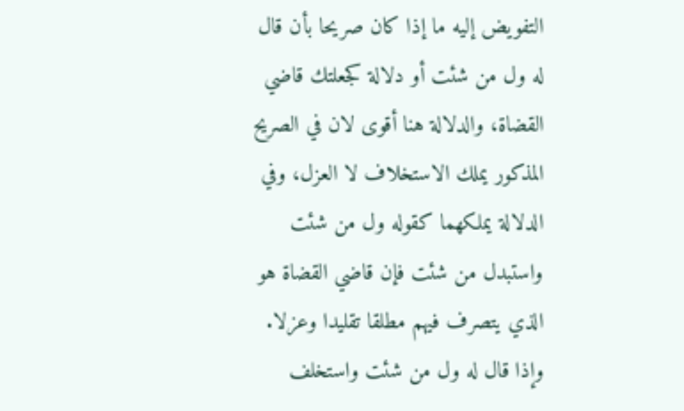التفويض إليه ما إذا كان صريحا بأن قال له ول من شئت أو دلالة كجعلتك قاضي القضاة، والدلالة هنا أقوى لان في الصريح المذكور يملك الاستخلاف لا العزل، وفي الدلالة يملكهما كقوله ول من شئت واستبدل من شئت فإن قاضي القضاة هو الذي يتصرف فيهم مطلقا تقليدا وعزلا. وإذا قال له ول من شئت واستخلف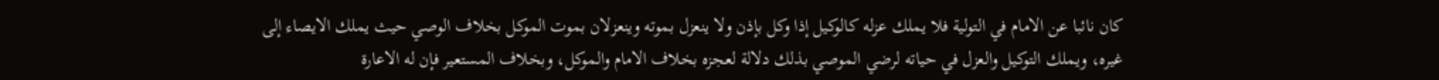كان نائبا عن الامام في التولية فلا يملك عزله كالوكيل إذا وكل بإذن ولا ينعزل بموته وينعزلان بموت الموكل بخلاف الوصي حيث يملك الايصاء إلى غيره، ويملك التوكيل والعزل في حياته لرضي الموصي بذلك دلالة لعجزه بخلاف الامام والموكل، وبخلاف المستعير فإن له الاعارة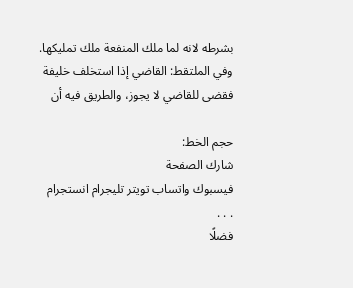بشرطه لانه لما ملك المنفعة ملك تمليكها. وفي الملتقط: القاضي إذا استخلف خليفة فقضى للقاضي لا يجوز، والطريق فيه أن

حجم الخط:
شارك الصفحة
فيسبوك واتساب تويتر تليجرام انستجرام
. . .
فضلًا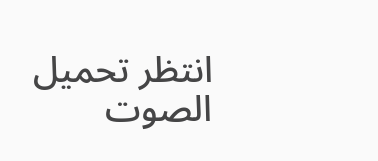انتظر تحميل الصوت